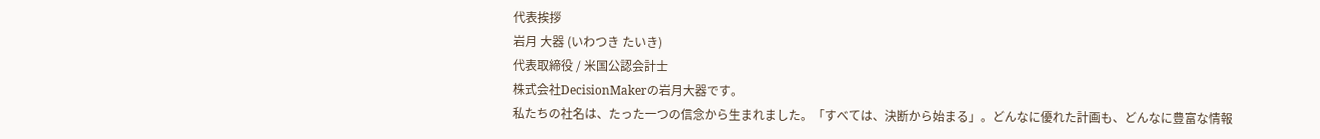代表挨拶
岩月 大器 (いわつき たいき)
代表取締役 / 米国公認会計士
株式会社DecisionMakerの岩月大器です。
私たちの社名は、たった一つの信念から生まれました。「すべては、決断から始まる」。どんなに優れた計画も、どんなに豊富な情報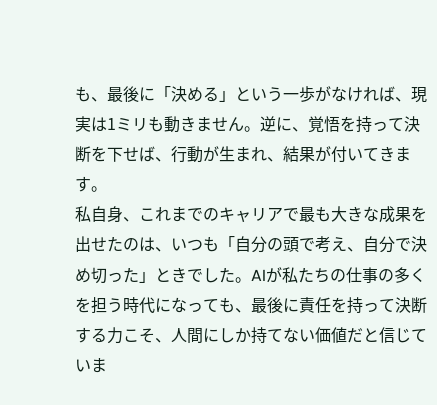も、最後に「決める」という一歩がなければ、現実は1ミリも動きません。逆に、覚悟を持って決断を下せば、行動が生まれ、結果が付いてきます。
私自身、これまでのキャリアで最も大きな成果を出せたのは、いつも「自分の頭で考え、自分で決め切った」ときでした。AIが私たちの仕事の多くを担う時代になっても、最後に責任を持って決断する力こそ、人間にしか持てない価値だと信じていま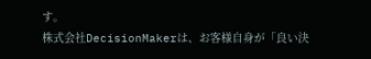す。
株式会社DecisionMakerは、お客様自身が「良い決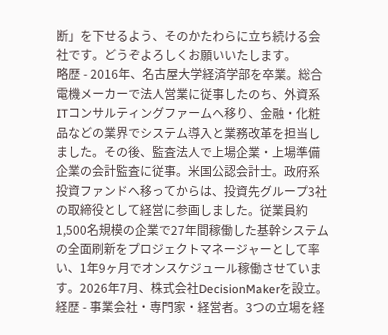断」を下せるよう、そのかたわらに立ち続ける会社です。どうぞよろしくお願いいたします。
略歴 - 2016年、名古屋大学経済学部を卒業。総合電機メーカーで法人営業に従事したのち、外資系ITコンサルティングファームへ移り、金融・化粧品などの業界でシステム導入と業務改革を担当しました。その後、監査法人で上場企業・上場準備企業の会計監査に従事。米国公認会計士。政府系投資ファンドへ移ってからは、投資先グループ3社の取締役として経営に参画しました。従業員約1,500名規模の企業で27年間稼働した基幹システムの全面刷新をプロジェクトマネージャーとして率い、1年9ヶ月でオンスケジュール稼働させています。2026年7月、株式会社DecisionMakerを設立。
経歴 - 事業会社・専門家・経営者。3つの立場を経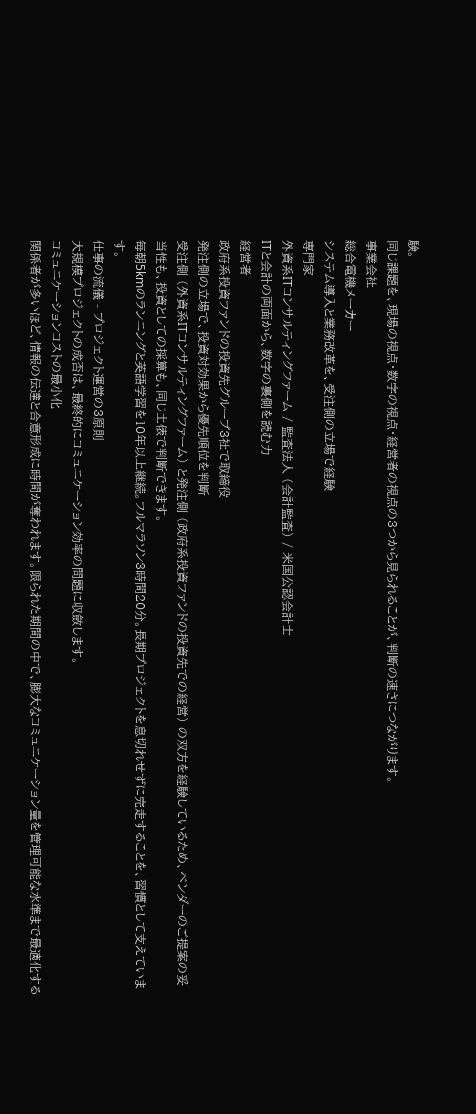験。
同じ課題を、現場の視点・数字の視点・経営者の視点の3つから見られることが、判断の速さにつながります。
事業会社
総合電機メーカー
システム導入と業務改革を、受注側の立場で経験
専門家
外資系ITコンサルティングファーム / 監査法人 (会計監査) / 米国公認会計士
ITと会計の両面から、数字の裏側を読む力
経営者
政府系投資ファンドの投資先グループ3社で取締役
発注側の立場で、投資対効果から優先順位を判断
受注側 (外資系ITコンサルティングファーム) と発注側 (政府系投資ファンドの投資先での経営) の双方を経験しているため、ベンダーのご提案の妥当性も、投資としての採算も、同じ土俵で判断できます。
毎朝5kmのランニングと英語学習を10年以上継続。フルマラソン3時間20分。長期プロジェクトを息切れせずに完走することを、習慣として支えています。
仕事の流儀 - プロジェクト運営の3原則
大規模プロジェクトの成否は、最終的にコミュニケーション効率の問題に収斂します。
コミュニケーションコストの最小化
関係者が多いほど、情報の伝達と合意形成に時間が奪われます。限られた期間の中で、膨大なコミュニケーション量を管理可能な水準まで最適化する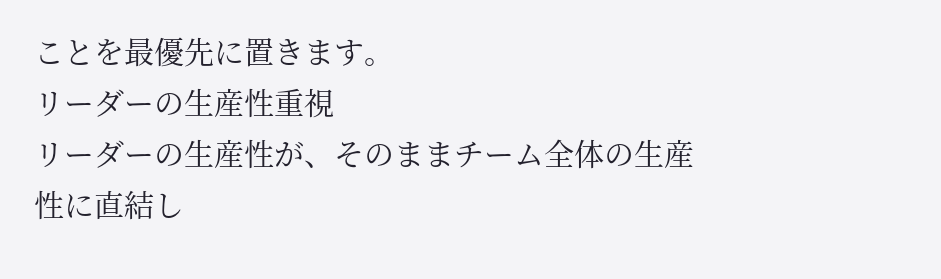ことを最優先に置きます。
リーダーの生産性重視
リーダーの生産性が、そのままチーム全体の生産性に直結し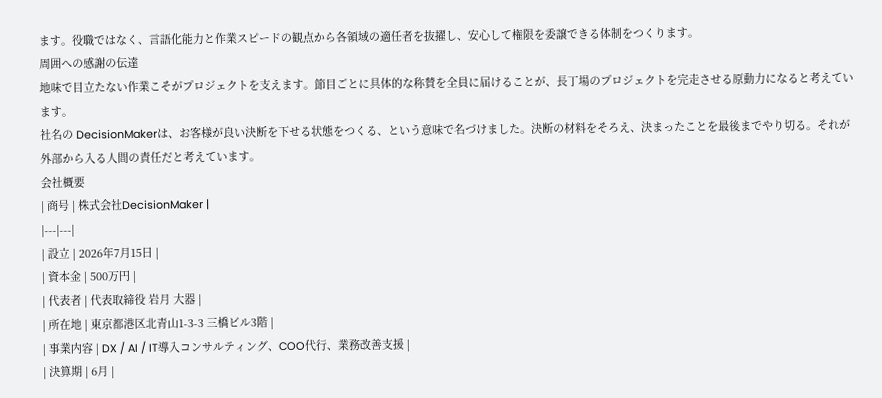ます。役職ではなく、言語化能力と作業スピードの観点から各領域の適任者を抜擢し、安心して権限を委譲できる体制をつくります。
周囲への感謝の伝達
地味で目立たない作業こそがプロジェクトを支えます。節目ごとに具体的な称賛を全員に届けることが、長丁場のプロジェクトを完走させる原動力になると考えています。
社名の DecisionMakerは、お客様が良い決断を下せる状態をつくる、という意味で名づけました。決断の材料をそろえ、決まったことを最後までやり切る。それが外部から入る人間の責任だと考えています。
会社概要
| 商号 | 株式会社DecisionMaker |
|---|---|
| 設立 | 2026年7月15日 |
| 資本金 | 500万円 |
| 代表者 | 代表取締役 岩月 大器 |
| 所在地 | 東京都港区北青山1-3-3 三橋ビル3階 |
| 事業内容 | DX / AI / IT導入コンサルティング、COO代行、業務改善支援 |
| 決算期 | 6月 |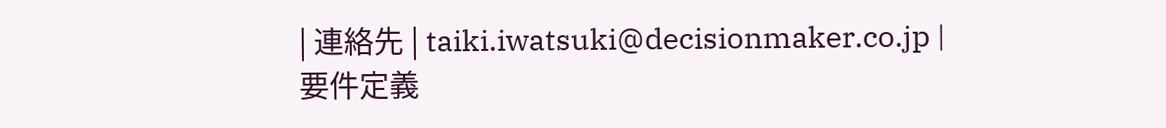| 連絡先 | taiki.iwatsuki@decisionmaker.co.jp |
要件定義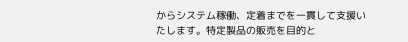からシステム稼働、定着までを一貫して支援いたします。特定製品の販売を目的と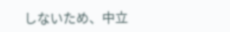しないため、中立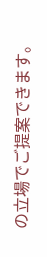の立場でご提案できます。